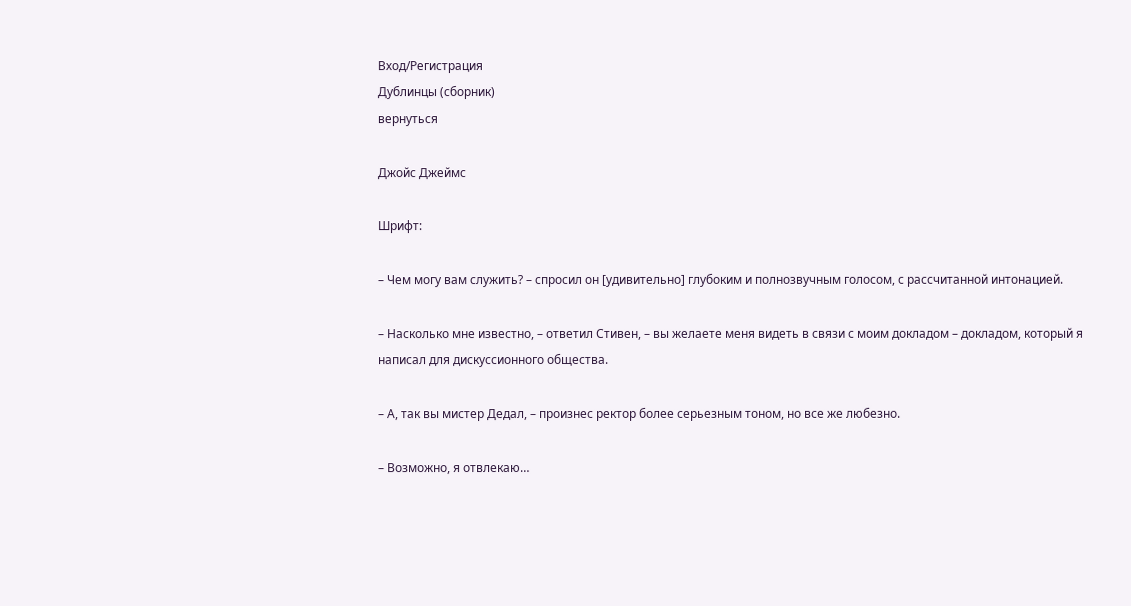Вход/Регистрация
Дублинцы (сборник)
вернуться

Джойс Джеймс

Шрифт:

– Чем могу вам служить? – спросил он [удивительно] глубоким и полнозвучным голосом, с рассчитанной интонацией.

– Насколько мне известно, – ответил Стивен, – вы желаете меня видеть в связи с моим докладом – докладом, который я написал для дискуссионного общества.

– А, так вы мистер Дедал, – произнес ректор более серьезным тоном, но все же любезно.

– Возможно, я отвлекаю…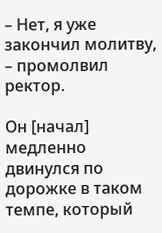– Нет, я уже закончил молитву, – промолвил ректор.

Он [начал] медленно двинулся по дорожке в таком темпе, который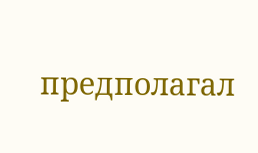предполагал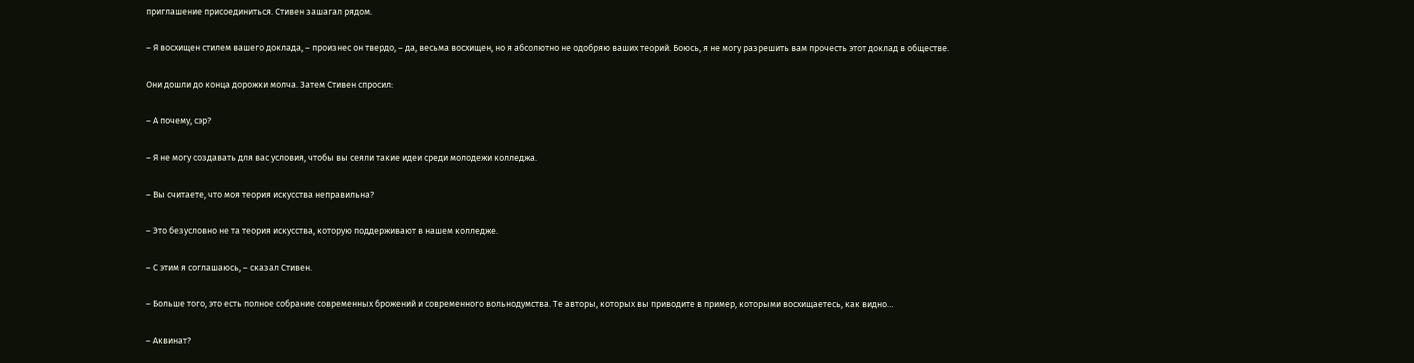приглашение присоединиться. Стивен зашагал рядом.

– Я восхищен стилем вашего доклада, – произнес он твердо, – да, весьма восхищен, но я абсолютно не одобряю ваших теорий. Боюсь, я не могу разрешить вам прочесть этот доклад в обществе.

Они дошли до конца дорожки молча. Затем Стивен спросил:

– А почему, сэр?

– Я не могу создавать для вас условия, чтобы вы сеяли такие идеи среди молодежи колледжа.

– Вы считаете, что моя теория искусства неправильна?

– Это безусловно не та теория искусства, которую поддерживают в нашем колледже.

– С этим я соглашаюсь, – сказал Стивен.

– Больше того, это есть полное собрание современных брожений и современного вольнодумства. Те авторы, которых вы приводите в пример, которыми восхищаетесь, как видно…

– Аквинат?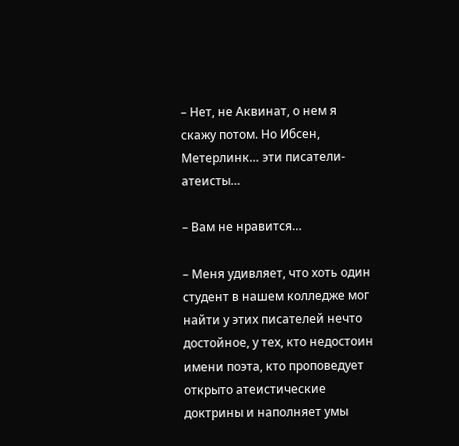– Нет, не Аквинат, о нем я скажу потом. Но Ибсен, Метерлинк… эти писатели-атеисты…

– Вам не нравится…

– Меня удивляет, что хоть один студент в нашем колледже мог найти у этих писателей нечто достойное, у тех, кто недостоин имени поэта, кто проповедует открыто атеистические доктрины и наполняет умы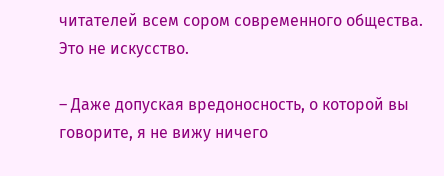читателей всем сором современного общества. Это не искусство.

– Даже допуская вредоносность, о которой вы говорите, я не вижу ничего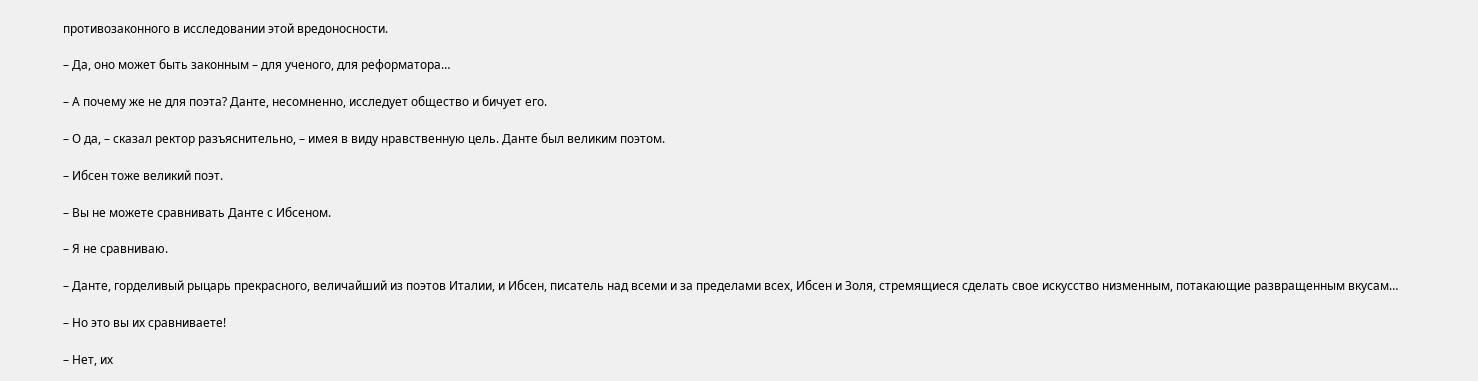противозаконного в исследовании этой вредоносности.

– Да, оно может быть законным – для ученого, для реформатора…

– А почему же не для поэта? Данте, несомненно, исследует общество и бичует его.

– О да, – сказал ректор разъяснительно, – имея в виду нравственную цель. Данте был великим поэтом.

– Ибсен тоже великий поэт.

– Вы не можете сравнивать Данте с Ибсеном.

– Я не сравниваю.

– Данте, горделивый рыцарь прекрасного, величайший из поэтов Италии, и Ибсен, писатель над всеми и за пределами всех, Ибсен и Золя, стремящиеся сделать свое искусство низменным, потакающие развращенным вкусам…

– Но это вы их сравниваете!

– Нет, их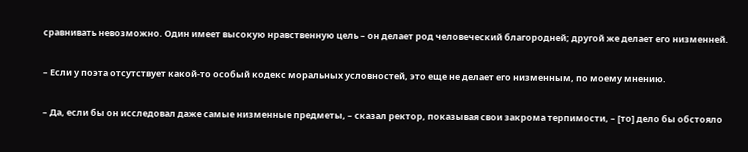сравнивать невозможно. Один имеет высокую нравственную цель – он делает род человеческий благородней; другой же делает его низменней.

– Если у поэта отсутствует какой-то особый кодекс моральных условностей, это еще не делает его низменным, по моему мнению.

– Да, если бы он исследовал даже самые низменные предметы, – сказал ректор, показывая свои закрома терпимости, – [то] дело бы обстояло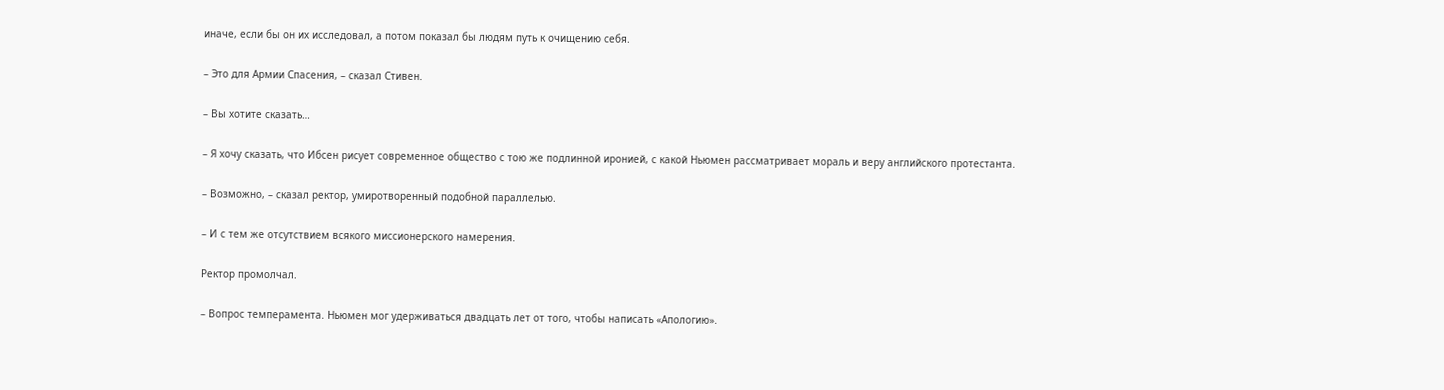иначе, если бы он их исследовал, а потом показал бы людям путь к очищению себя.

– Это для Армии Спасения, – сказал Стивен.

– Вы хотите сказать…

– Я хочу сказать, что Ибсен рисует современное общество с тою же подлинной иронией, с какой Ньюмен рассматривает мораль и веру английского протестанта.

– Возможно, – сказал ректор, умиротворенный подобной параллелью.

– И с тем же отсутствием всякого миссионерского намерения.

Ректор промолчал.

– Вопрос темперамента. Ньюмен мог удерживаться двадцать лет от того, чтобы написать «Апологию».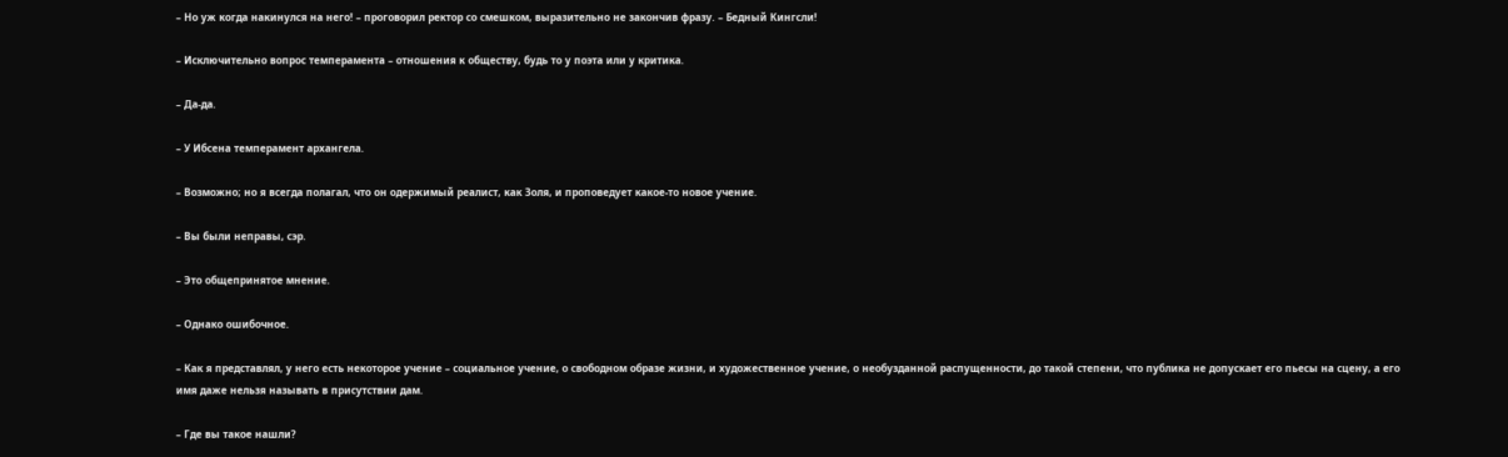– Но уж когда накинулся на него! – проговорил ректор со смешком, выразительно не закончив фразу. – Бедный Кингсли!

– Исключительно вопрос темперамента – отношения к обществу, будь то у поэта или у критика.

– Да-да.

– У Ибсена темперамент архангела.

– Возможно; но я всегда полагал, что он одержимый реалист, как Золя, и проповедует какое-то новое учение.

– Вы были неправы, сэр.

– Это общепринятое мнение.

– Однако ошибочное.

– Как я представлял, у него есть некоторое учение – социальное учение, о свободном образе жизни, и художественное учение, о необузданной распущенности, до такой степени, что публика не допускает его пьесы на сцену, а его имя даже нельзя называть в присутствии дам.

– Где вы такое нашли?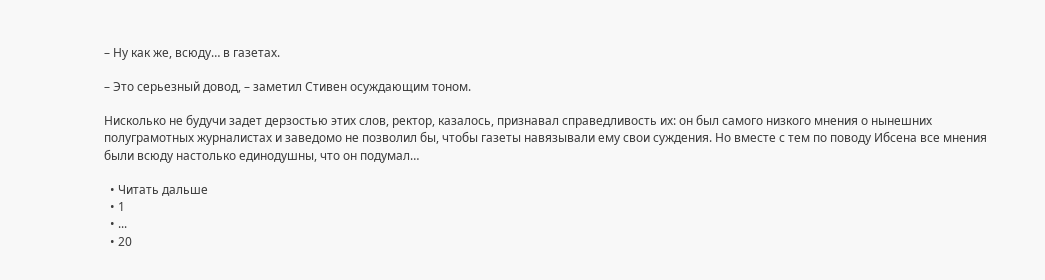– Ну как же, всюду… в газетах.

– Это серьезный довод, – заметил Стивен осуждающим тоном.

Нисколько не будучи задет дерзостью этих слов, ректор, казалось, признавал справедливость их: он был самого низкого мнения о нынешних полуграмотных журналистах и заведомо не позволил бы, чтобы газеты навязывали ему свои суждения. Но вместе с тем по поводу Ибсена все мнения были всюду настолько единодушны, что он подумал…

  • Читать дальше
  • 1
  • ...
  • 20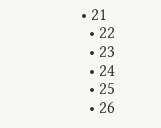• 21
  • 22
  • 23
  • 24
  • 25
  • 26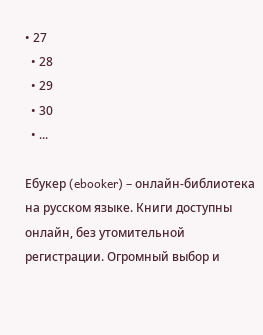• 27
  • 28
  • 29
  • 30
  • ...

Ебукер (ebooker) – онлайн-библиотека на русском языке. Книги доступны онлайн, без утомительной регистрации. Огромный выбор и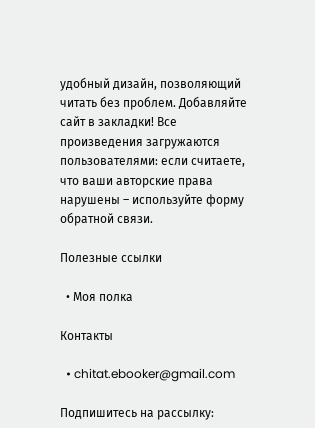удобный дизайн, позволяющий читать без проблем. Добавляйте сайт в закладки! Все произведения загружаются пользователями: если считаете, что ваши авторские права нарушены – используйте форму обратной связи.

Полезные ссылки

  • Моя полка

Контакты

  • chitat.ebooker@gmail.com

Подпишитесь на рассылку: